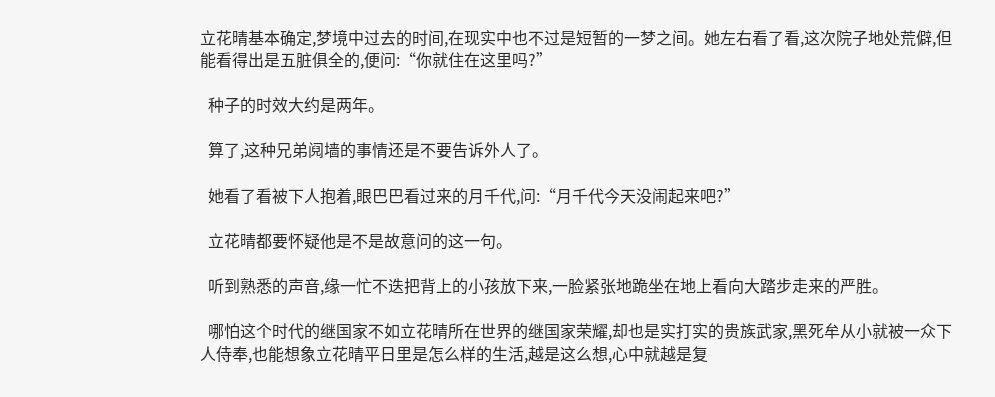立花晴基本确定,梦境中过去的时间,在现实中也不过是短暂的一梦之间。她左右看了看,这次院子地处荒僻,但能看得出是五脏俱全的,便问:“你就住在这里吗?”

  种子的时效大约是两年。

  算了,这种兄弟阋墙的事情还是不要告诉外人了。

  她看了看被下人抱着,眼巴巴看过来的月千代,问:“月千代今天没闹起来吧?”

  立花晴都要怀疑他是不是故意问的这一句。

  听到熟悉的声音,缘一忙不迭把背上的小孩放下来,一脸紧张地跪坐在地上看向大踏步走来的严胜。

  哪怕这个时代的继国家不如立花晴所在世界的继国家荣耀,却也是实打实的贵族武家,黑死牟从小就被一众下人侍奉,也能想象立花晴平日里是怎么样的生活,越是这么想,心中就越是复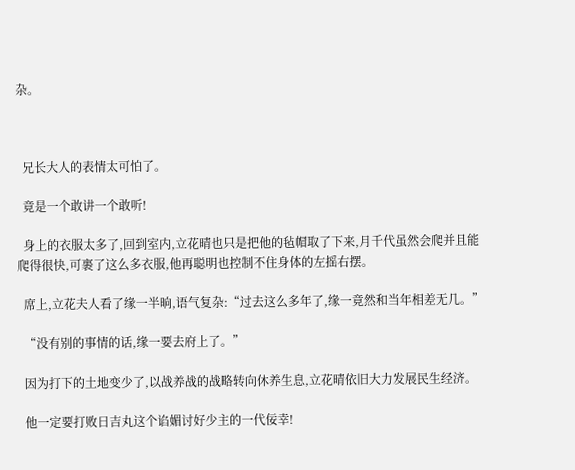杂。



  兄长大人的表情太可怕了。

  竟是一个敢讲一个敢听!

  身上的衣服太多了,回到室内,立花晴也只是把他的毡帽取了下来,月千代虽然会爬并且能爬得很快,可裹了这么多衣服,他再聪明也控制不住身体的左摇右摆。

  席上,立花夫人看了缘一半晌,语气复杂:“过去这么多年了,缘一竟然和当年相差无几。”

  “没有别的事情的话,缘一要去府上了。”

  因为打下的土地变少了,以战养战的战略转向休养生息,立花晴依旧大力发展民生经济。

  他一定要打败日吉丸这个谄媚讨好少主的一代佞幸!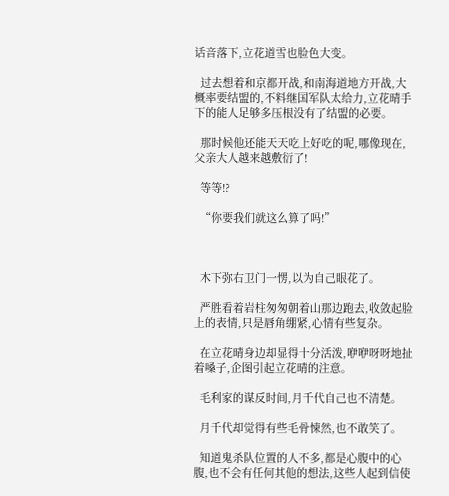话音落下,立花道雪也脸色大变。

  过去想着和京都开战,和南海道地方开战,大概率要结盟的,不料继国军队太给力,立花晴手下的能人足够多压根没有了结盟的必要。

  那时候他还能天天吃上好吃的呢,哪像现在,父亲大人越来越敷衍了!

  等等!?

  “你要我们就这么算了吗!”



  木下弥右卫门一愣,以为自己眼花了。

  严胜看着岩柱匆匆朝着山那边跑去,收敛起脸上的表情,只是唇角绷紧,心情有些复杂。

  在立花晴身边却显得十分活泼,咿咿呀呀地扯着嗓子,企图引起立花晴的注意。

  毛利家的谋反时间,月千代自己也不清楚。

  月千代却觉得有些毛骨悚然,也不敢笑了。

  知道鬼杀队位置的人不多,都是心腹中的心腹,也不会有任何其他的想法,这些人起到信使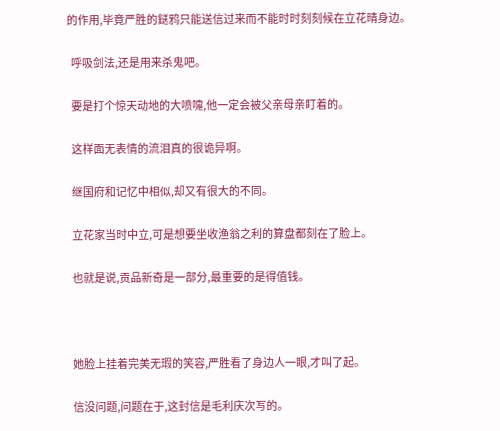的作用,毕竟严胜的鎹鸦只能送信过来而不能时时刻刻候在立花晴身边。

  呼吸剑法,还是用来杀鬼吧。

  要是打个惊天动地的大喷嚏,他一定会被父亲母亲盯着的。

  这样面无表情的流泪真的很诡异啊。

  继国府和记忆中相似,却又有很大的不同。

  立花家当时中立,可是想要坐收渔翁之利的算盘都刻在了脸上。

  也就是说,贡品新奇是一部分,最重要的是得值钱。



  她脸上挂着完美无瑕的笑容,严胜看了身边人一眼,才叫了起。

  信没问题,问题在于,这封信是毛利庆次写的。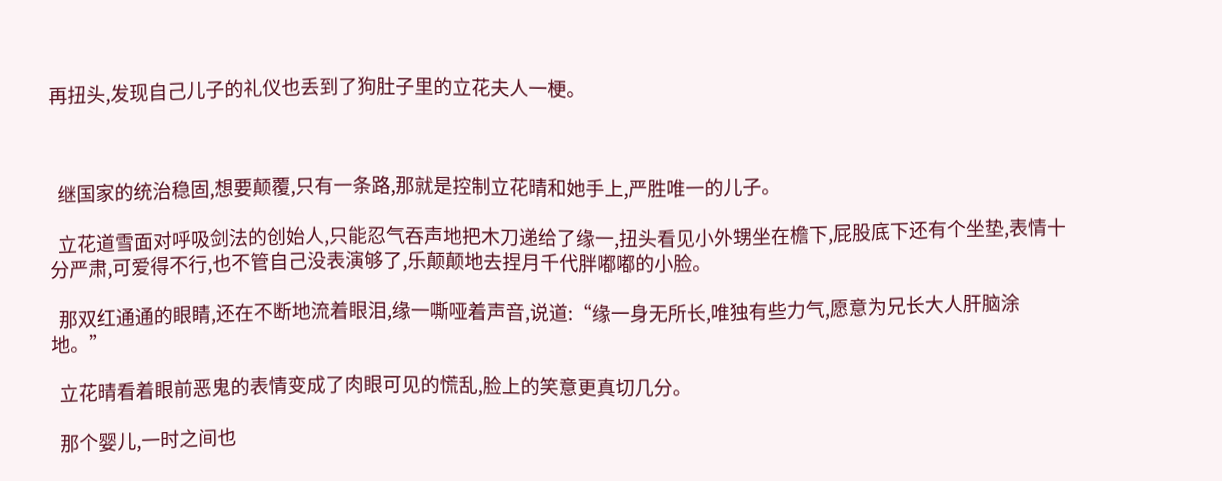再扭头,发现自己儿子的礼仪也丢到了狗肚子里的立花夫人一梗。



  继国家的统治稳固,想要颠覆,只有一条路,那就是控制立花晴和她手上,严胜唯一的儿子。

  立花道雪面对呼吸剑法的创始人,只能忍气吞声地把木刀递给了缘一,扭头看见小外甥坐在檐下,屁股底下还有个坐垫,表情十分严肃,可爱得不行,也不管自己没表演够了,乐颠颠地去捏月千代胖嘟嘟的小脸。

  那双红通通的眼睛,还在不断地流着眼泪,缘一嘶哑着声音,说道:“缘一身无所长,唯独有些力气,愿意为兄长大人肝脑涂地。”

  立花晴看着眼前恶鬼的表情变成了肉眼可见的慌乱,脸上的笑意更真切几分。

  那个婴儿,一时之间也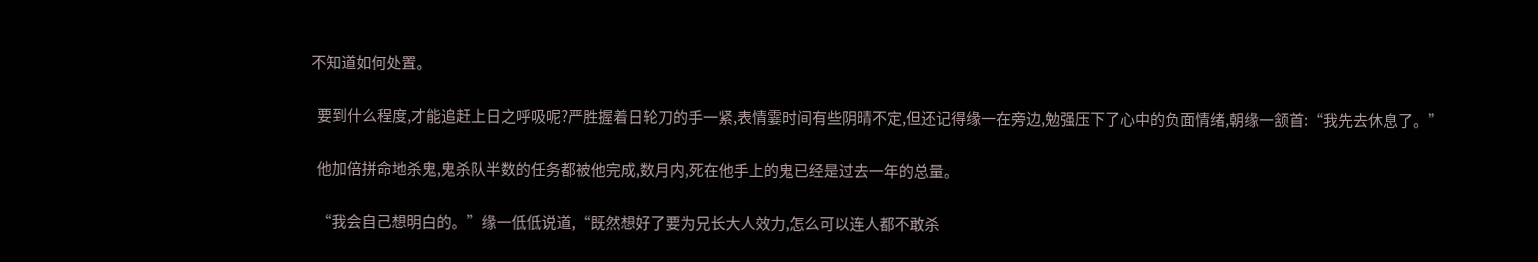不知道如何处置。

  要到什么程度,才能追赶上日之呼吸呢?严胜握着日轮刀的手一紧,表情霎时间有些阴晴不定,但还记得缘一在旁边,勉强压下了心中的负面情绪,朝缘一颔首:“我先去休息了。”

  他加倍拼命地杀鬼,鬼杀队半数的任务都被他完成,数月内,死在他手上的鬼已经是过去一年的总量。

  “我会自己想明白的。”缘一低低说道,“既然想好了要为兄长大人效力,怎么可以连人都不敢杀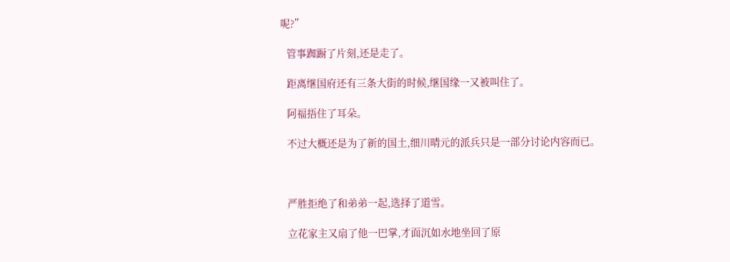呢?”

  管事踟蹰了片刻,还是走了。

  距离继国府还有三条大街的时候,继国缘一又被叫住了。

  阿福捂住了耳朵。

  不过大概还是为了新的国土,细川晴元的派兵只是一部分讨论内容而已。



  严胜拒绝了和弟弟一起,选择了道雪。

  立花家主又扇了他一巴掌,才面沉如水地坐回了原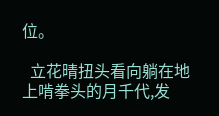位。

  立花晴扭头看向躺在地上啃拳头的月千代,发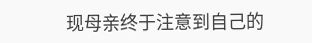现母亲终于注意到自己的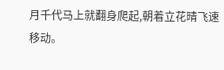月千代马上就翻身爬起,朝着立花晴飞速移动。